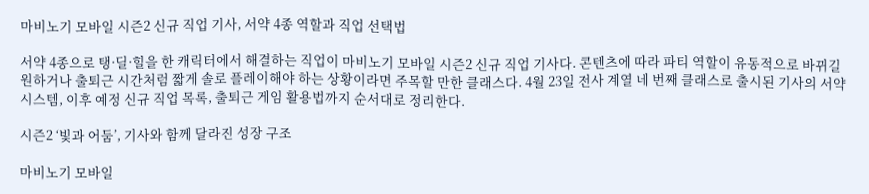마비노기 모바일 시즌2 신규 직업 기사, 서약 4종 역할과 직업 선택법

서약 4종으로 탱·딜·힐을 한 캐릭터에서 해결하는 직업이 마비노기 모바일 시즌2 신규 직업 기사다. 콘텐츠에 따라 파티 역할이 유동적으로 바뀌길 원하거나 출퇴근 시간처럼 짧게 솔로 플레이해야 하는 상황이라면 주목할 만한 클래스다. 4월 23일 전사 계열 네 번째 클래스로 출시된 기사의 서약 시스템, 이후 예정 신규 직업 목록, 출퇴근 게임 활용법까지 순서대로 정리한다.

시즌2 ‘빛과 어둠’, 기사와 함께 달라진 성장 구조

마비노기 모바일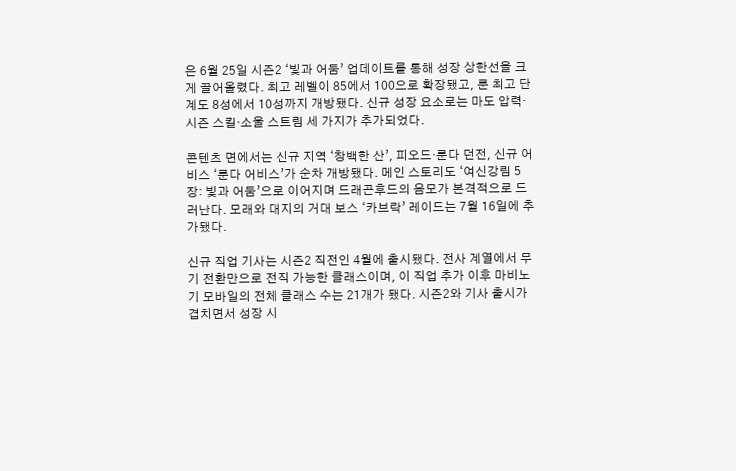은 6월 25일 시즌2 ‘빛과 어둠’ 업데이트를 통해 성장 상한선을 크게 끌어올렸다. 최고 레벨이 85에서 100으로 확장됐고, 룬 최고 단계도 8성에서 10성까지 개방됐다. 신규 성장 요소로는 마도 압력·시즌 스킬·소울 스트림 세 가지가 추가되었다.

콘텐츠 면에서는 신규 지역 ‘창백한 산’, 피오드·룬다 던전, 신규 어비스 ‘룬다 어비스’가 순차 개방됐다. 메인 스토리도 ‘여신강림 5장: 빛과 어둠’으로 이어지며 드래곤후드의 음모가 본격적으로 드러난다. 모래와 대지의 거대 보스 ‘카브락’ 레이드는 7월 16일에 추가됐다.

신규 직업 기사는 시즌2 직전인 4월에 출시됐다. 전사 계열에서 무기 전환만으로 전직 가능한 클래스이며, 이 직업 추가 이후 마비노기 모바일의 전체 클래스 수는 21개가 됐다. 시즌2와 기사 출시가 겹치면서 성장 시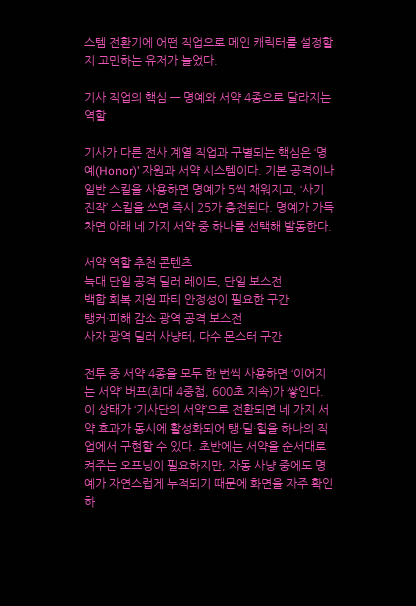스템 전환기에 어떤 직업으로 메인 캐릭터를 설정할지 고민하는 유저가 늘었다.

기사 직업의 핵심 — 명예와 서약 4종으로 달라지는 역할

기사가 다른 전사 계열 직업과 구별되는 핵심은 ‘명예(Honor)’ 자원과 서약 시스템이다. 기본 공격이나 일반 스킬을 사용하면 명예가 5씩 채워지고, ‘사기 진작’ 스킬을 쓰면 즉시 25가 충전된다. 명예가 가득 차면 아래 네 가지 서약 중 하나를 선택해 발동한다.

서약 역할 추천 콘텐츠
늑대 단일 공격 딜러 레이드, 단일 보스전
백합 회복 지원 파티 안정성이 필요한 구간
탱커·피해 감소 광역 공격 보스전
사자 광역 딜러 사냥터, 다수 몬스터 구간

전투 중 서약 4종을 모두 한 번씩 사용하면 ‘이어지는 서약’ 버프(최대 4중첩, 600초 지속)가 쌓인다. 이 상태가 ‘기사단의 서약’으로 전환되면 네 가지 서약 효과가 동시에 활성화되어 탱·딜·힐을 하나의 직업에서 구현할 수 있다. 초반에는 서약을 순서대로 켜주는 오프닝이 필요하지만, 자동 사냥 중에도 명예가 자연스럽게 누적되기 때문에 화면을 자주 확인하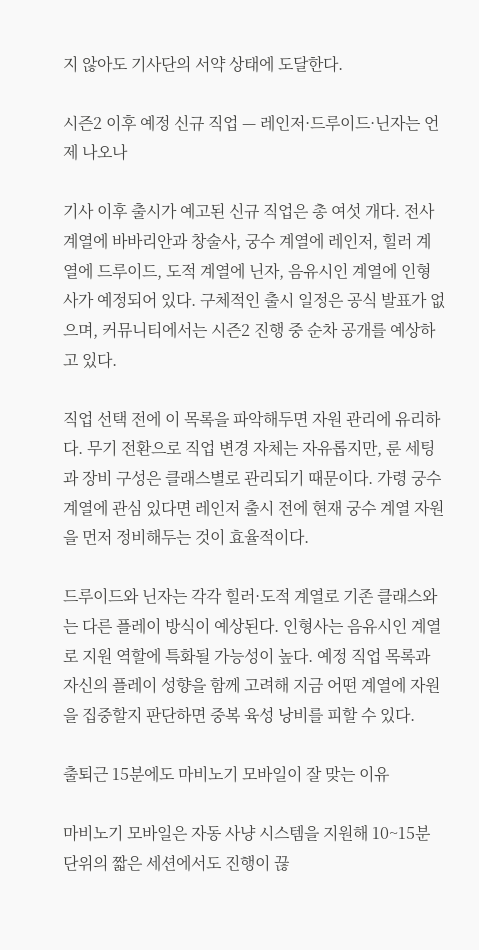지 않아도 기사단의 서약 상태에 도달한다.

시즌2 이후 예정 신규 직업 — 레인저·드루이드·닌자는 언제 나오나

기사 이후 출시가 예고된 신규 직업은 총 여섯 개다. 전사 계열에 바바리안과 창술사, 궁수 계열에 레인저, 힐러 계열에 드루이드, 도적 계열에 닌자, 음유시인 계열에 인형사가 예정되어 있다. 구체적인 출시 일정은 공식 발표가 없으며, 커뮤니티에서는 시즌2 진행 중 순차 공개를 예상하고 있다.

직업 선택 전에 이 목록을 파악해두면 자원 관리에 유리하다. 무기 전환으로 직업 변경 자체는 자유롭지만, 룬 세팅과 장비 구성은 클래스별로 관리되기 때문이다. 가령 궁수 계열에 관심 있다면 레인저 출시 전에 현재 궁수 계열 자원을 먼저 정비해두는 것이 효율적이다.

드루이드와 닌자는 각각 힐러·도적 계열로 기존 클래스와는 다른 플레이 방식이 예상된다. 인형사는 음유시인 계열로 지원 역할에 특화될 가능성이 높다. 예정 직업 목록과 자신의 플레이 성향을 함께 고려해 지금 어떤 계열에 자원을 집중할지 판단하면 중복 육성 낭비를 피할 수 있다.

출퇴근 15분에도 마비노기 모바일이 잘 맞는 이유

마비노기 모바일은 자동 사냥 시스템을 지원해 10~15분 단위의 짧은 세션에서도 진행이 끊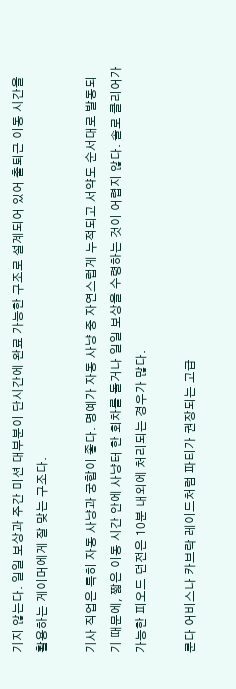기지 않는다. 일일 보상과 주간 미션 대부분이 단시간에 완료 가능한 구조로 설계되어 있어 출퇴근 이동 시간을 활용하는 게이머에게 잘 맞는 구조다.

기사 직업은 특히 자동 사냥과 궁합이 좋다. 명예가 자동 사냥 중 자연스럽게 누적되고 서약도 순서대로 발동되기 때문에, 짧은 이동 시간 안에 사냥터 한 회차를 돌거나 일일 보상을 수령하는 것이 어렵지 않다. 솔로 클리어가 가능한 피오드 던전은 10분 내외에 처리되는 경우가 많다.

룬다 어비스나 카브락 레이드처럼 파티가 권장되는 고급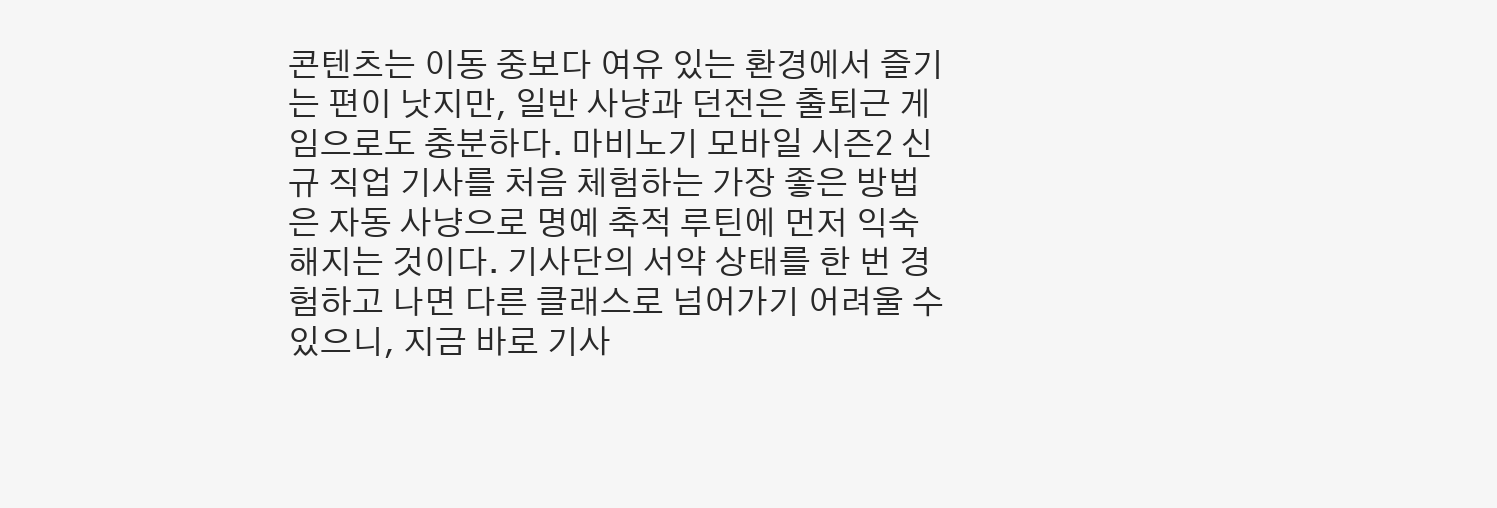콘텐츠는 이동 중보다 여유 있는 환경에서 즐기는 편이 낫지만, 일반 사냥과 던전은 출퇴근 게임으로도 충분하다. 마비노기 모바일 시즌2 신규 직업 기사를 처음 체험하는 가장 좋은 방법은 자동 사냥으로 명예 축적 루틴에 먼저 익숙해지는 것이다. 기사단의 서약 상태를 한 번 경험하고 나면 다른 클래스로 넘어가기 어려울 수 있으니, 지금 바로 기사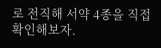로 전직해 서약 4종을 직접 확인해보자.